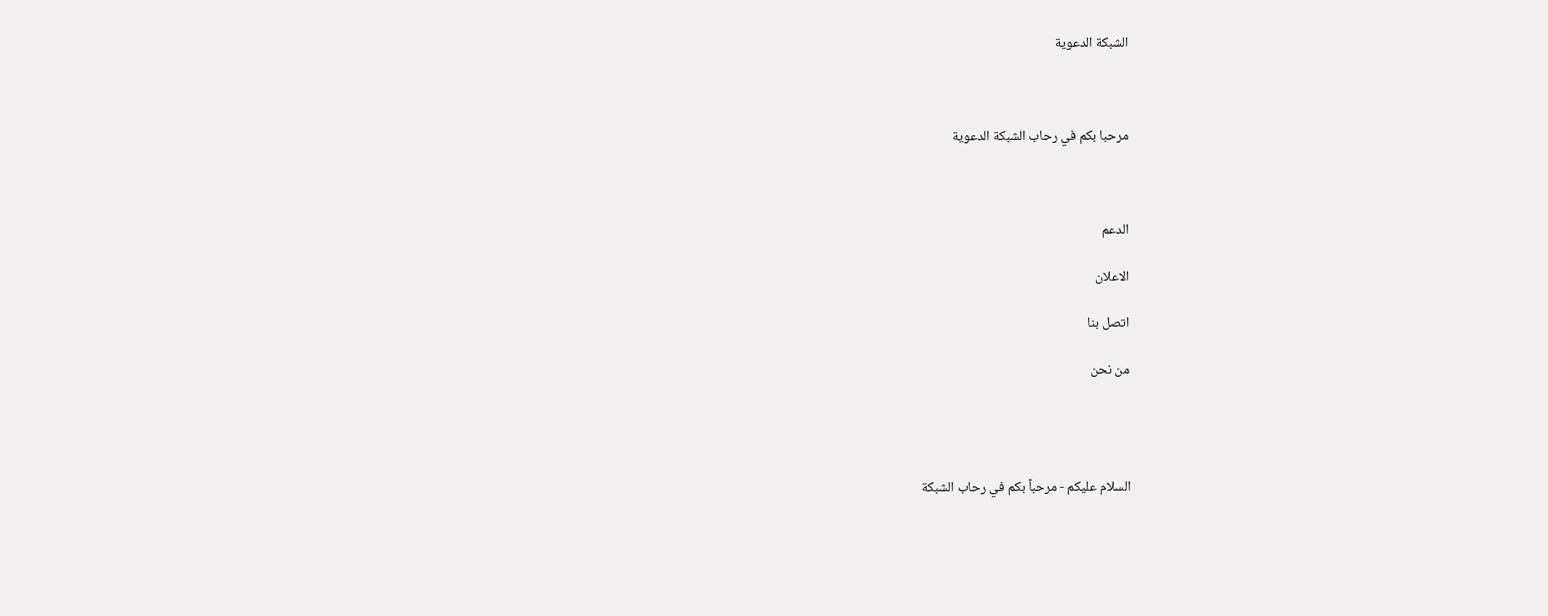الشبكة الدعوية



مرحبا بكم في رحاب الشبكة الدعوية



الدعم

الاعلان

اتصل بنا

من نحن




السلام عليكم - مرحباً بكم في رحاب الشبكة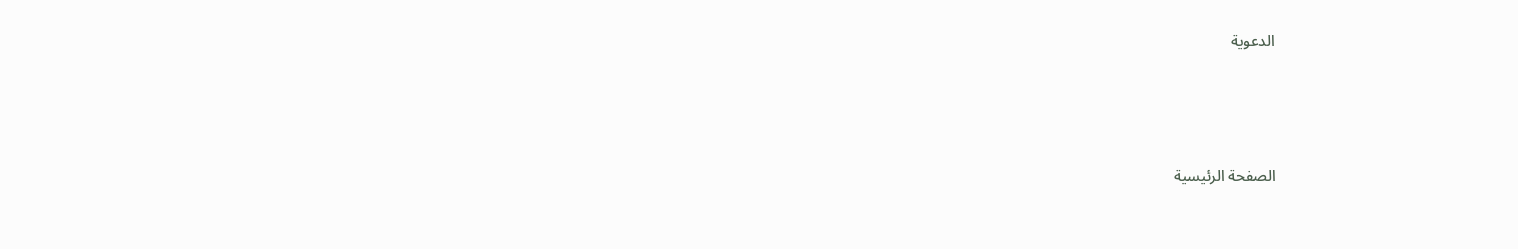الدعوية




الصفحة الرئيسية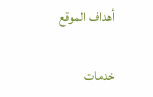أهداف الموقع

خدمات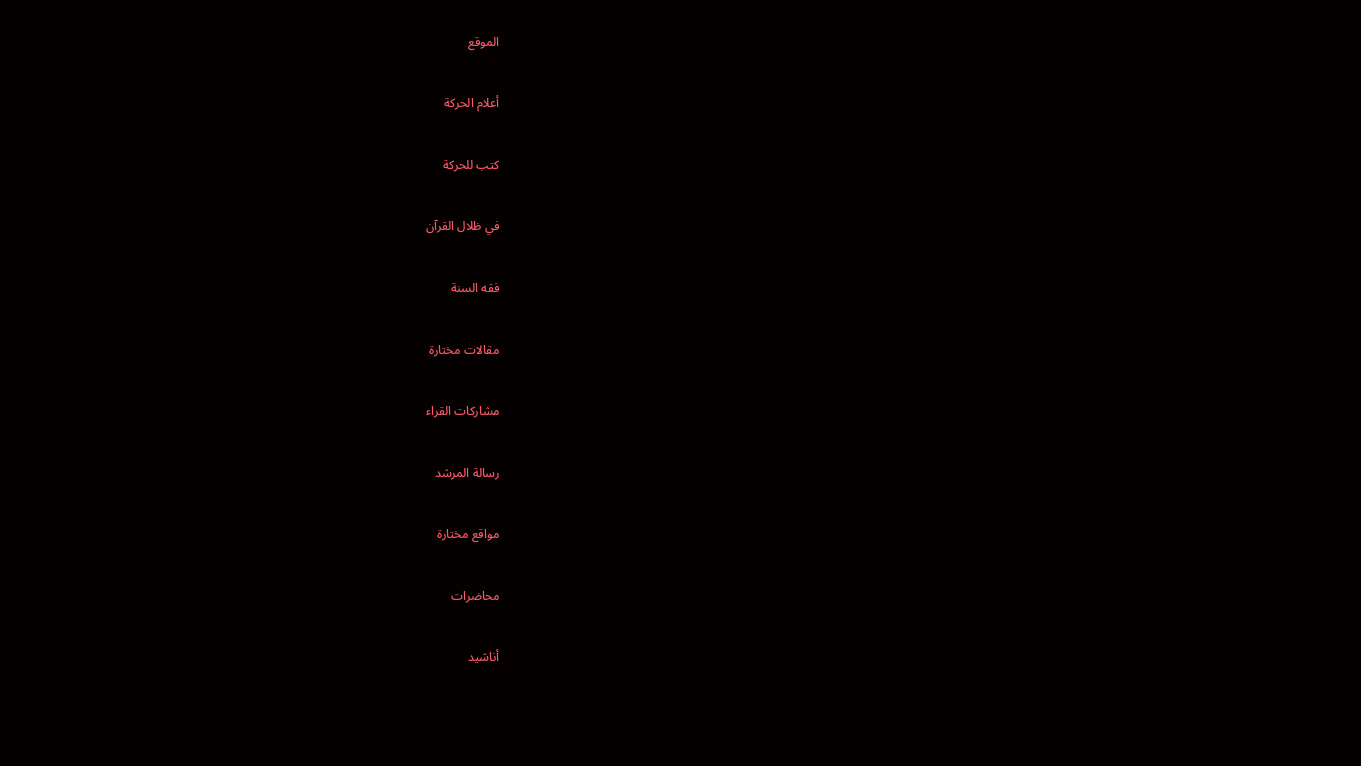الموقع

أعلام الحركة

كتب للحركة

في ظلال القرآن

فقه السنة

مقالات مختارة

مشاركات القراء

رسالة المرشد

مواقع مختارة

محاضرات

أناشيد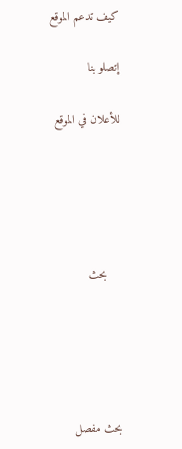كيف تدعم الموقع

إتصلو بنا

للأعلان في الموقع





    بحث





بحث مفصل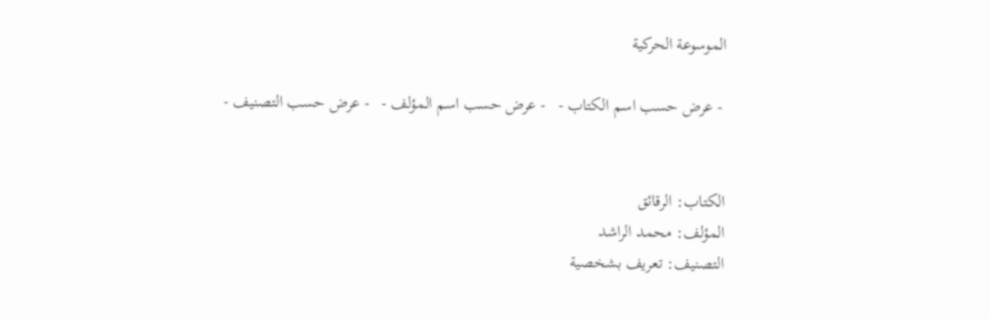الموسوعة الحركية

 - عرض حسب اسم الكتاب -   - عرض حسب اسم المؤلف -   - عرض حسب التصنيف -


الكتاب: الرقائق
المؤلف: محمد الراشد
التصنيف: تعريف بشخصية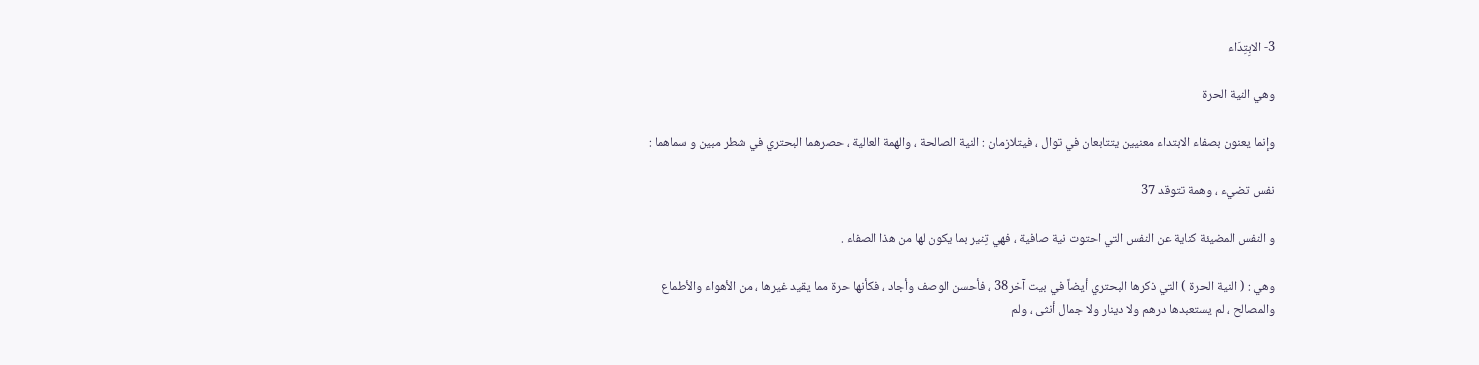3- الابِتِدَاء

وهي النية الحرة

وإنما يعنون بصفاء الابتداء معنيين يتتابعان في توال ، فيتلازمان : النية الصالحة ، والهمة العالية ، حصرهما البحتري في شطر مبين و سماهما :

نفس تضيء ، وهمة تتوقد 37

و النفس المضيئة كناية عن النفس التي احتوت نية صافية ، فهي تِنير بما يكون لها من هذا الصفاء .

وهي : ( النية الحرة ) التي ذكرها البحتري أيضاً في بيت آخر38 ، فأحسن الوصف وأجاد ، فكأنها حرة مما يقيد غيرها ، من الأهواء والأطماع والمصالح ، لم يستعبدها درهم ولا دينار ولا جمال أنثى ، ولم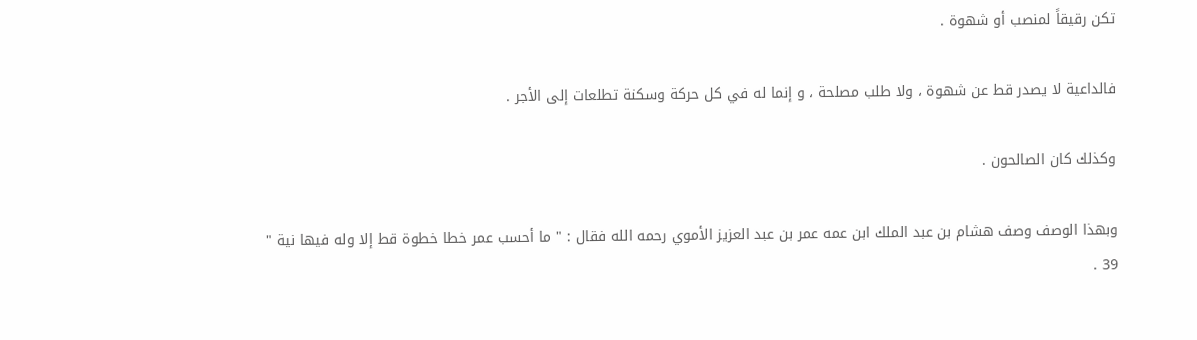تكن رقيقاً لمنصب أو شهوة .

فالداعية لا يصدر قط عن شهوة ، ولا طلب مصلحة ، و إنما له في كل حركة وسكنة تطلعات إلى الأجر .

وكذلك كان الصالحون .

وبهذا الوصف وصف هشام بن عبد الملك ابن عمه عمر بن عبد العزيز الأموي رحمه الله فقال : " ما أحسب عمر خطا خطوة قط إلا وله فيها نية " 39 .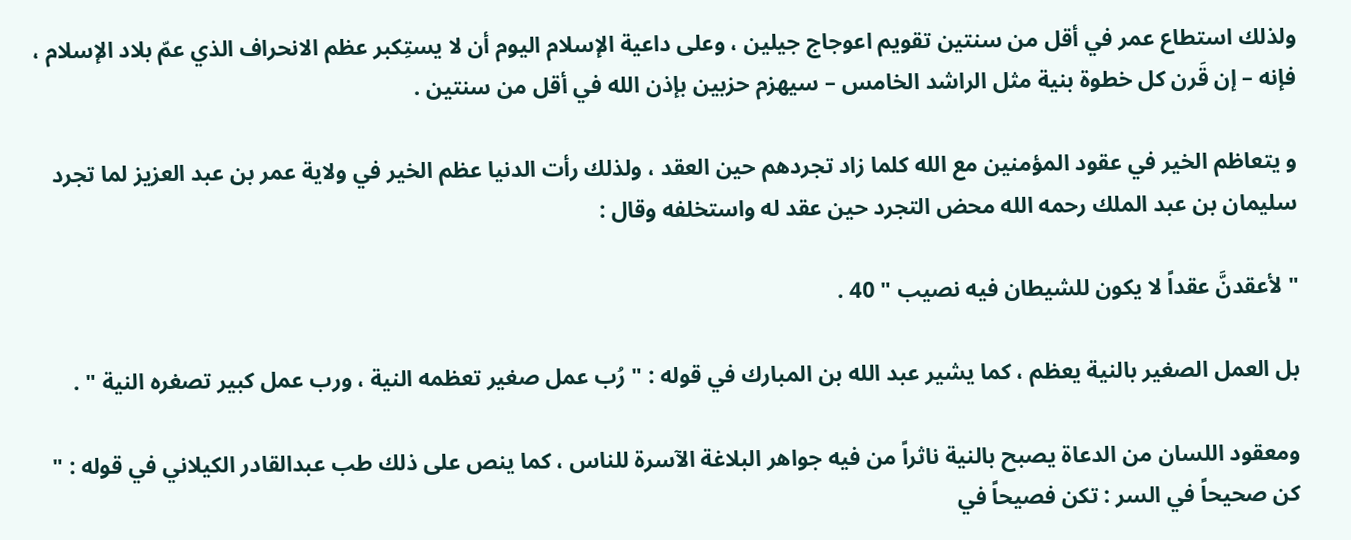ولذلك استطاع عمر في أقل من سنتين تقويم اعوجاج جيلين ، وعلى داعية الإسلام اليوم أن لا يستِكبر عظم الانحراف الذي عمّ بلاد الإسلام ، فإنه – إن قَرن كل خطوة بنية مثل الراشد الخامس – سيهزم حزبين بإذن الله في أقل من سنتين .

و يتعاظم الخير في عقود المؤمنين مع الله كلما زاد تجردهم حين العقد ، ولذلك رأت الدنيا عظم الخير في ولاية عمر بن عبد العزيز لما تجرد سليمان بن عبد الملك رحمه الله محض التجرد حين عقد له واستخلفه وقال :

" لأعقدنَّ عقداً لا يكون للشيطان فيه نصيب " 40 .

بل العمل الصغير بالنية يعظم ، كما يشير عبد الله بن المبارك في قوله : " رُب عمل صغير تعظمه النية ، ورب عمل كبير تصغره النية " .

ومعقود اللسان من الدعاة يصبح بالنية ناثراً من فيه جواهر البلاغة الآسرة للناس ، كما ينص على ذلك طب عبدالقادر الكيلاني في قوله : " كن صحيحاً في السر : تكن فصيحاً في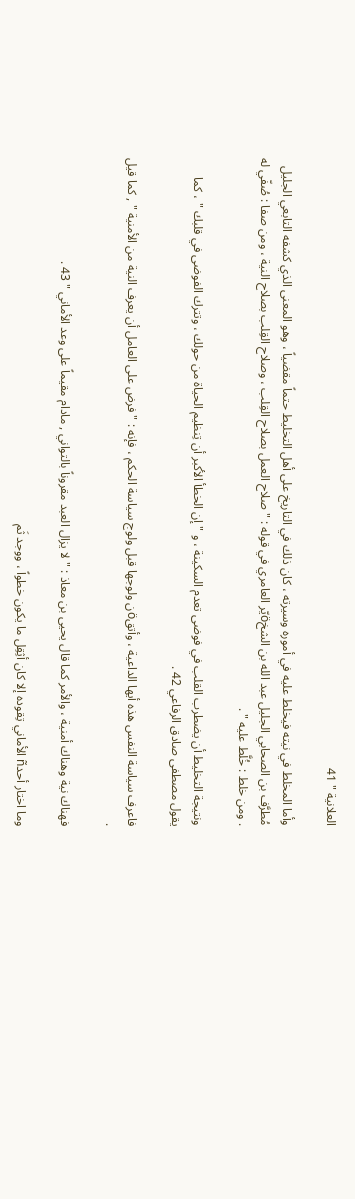العلانية " 41

وأما المخلط في نيته فيخلط عليه في أموره وسيرته ، كان ذلك في التاريخ على أهل التخليط حتماً مقضياً ، وهو المعنى الذي كشفه التابعي الجليل مُطرَّف بن الصحابي الجليل عبد الله بن الشخöيّر العامري في قوله : " صلاح العمل بصلاح القِلب ، وصلاح القِلب بصلاح النية ، ومن صفا : صُفّي له . ومن خلط : خُلَّط عليه " .

ونتيجة التخليط أن يضطرب القلب في فوضى تعدم السكينة ، و " إن الخطأ الأكبر أن تِنظيم الحياة من حولك ، وتترك الفوضى في قلبك " ، كما يقول مصطفى صادق الرفاعي 42 .

فاعرف سياسة النفس هذه أيها الداعية ، وأتقöن ولوجها قبل ولوج سياسة الحكم ، فإنه : " فرض على العامل أن يعرف النية من الأمنية " , كما قيل .

فهناك نية وهناك أمنية ، والأمر كما قال يحيى بن معاذ : " لا يزال العبد مقروناً بالتواني , مادام مقيماً على وعد الأماني " 43 .

وما اختار أحدñ الأماني تِقوده إلا كان أثِقِل ما يكون خطواً ، ووجد ثَم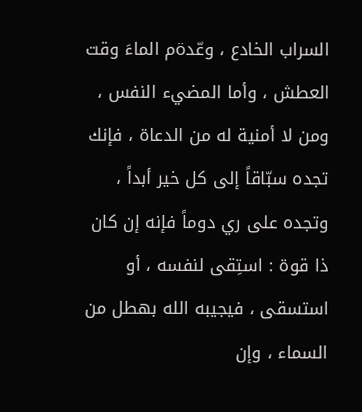السراب الخادع ، وعّدöم الماءَ وقت العطش ، وأما المضيء النفس ، ومن لا أمنية له من الدعاة ، فإنك تجده سبّاقاً إلى كل خير أبداً ، وتجده على ري دوماً فإنه إن كان ذا قوة : استِقى لنفسه ، أو استسقى ، فيجيبه الله بهطل من السماء ، وإن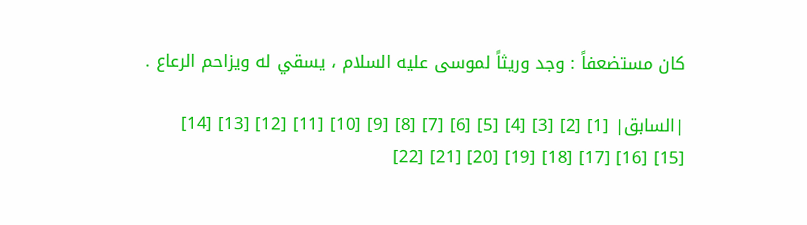كان مستضعفاً : وجد وريثاً لموسى عليه السلام ، يسقي له ويزاحم الرعاع .

|السابق| [1] [2] [3] [4] [5] [6] [7] [8] [9] [10] [11] [12] [13] [14] [15] [16] [17] [18] [19] [20] [21] [22]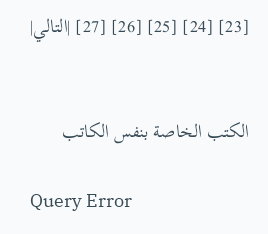[23] [24] [25] [26] [27] |التالي|


الكتب الخاصة بنفس الكاتب

Query Error